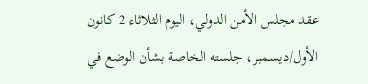عقد مجلس الأمن الدولي، اليوم الثلاثاء 2 كانون الأول/ديسمبر، جلسته الخاصة بشأن الوضع في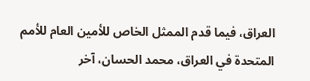العراق، فيما قدم الممثل الخاص للأمين العام للأمم المتحدة في العراق، محمد الحسان، آخر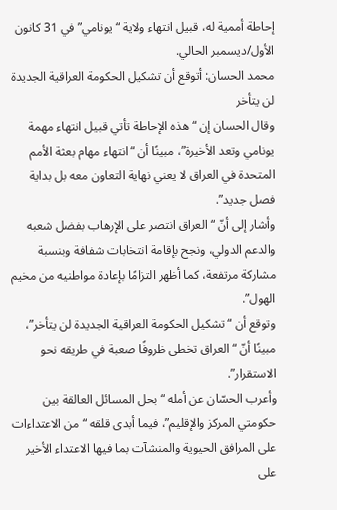إحاطة أممية له، قبيل انتهاء ولاية “يونامي” في 31 كانون الأول/ديسمبر الحالي.
محمد الحسان: أتوقع أن تشكيل الحكومة العراقية الجديدة لن يتأخر
وقال الحسان إن “هذه الإحاطة تأتي قبيل انتهاء مهمة يونامي وتعد الأخيرة”، مبينًا أن “انتهاء مهام بعثة الأمم المتحدة في العراق لا يعني نهاية التعاون معه بل بداية فصل جديد”.
وأشار إلى أنّ “العراق انتصر على الإرهاب بفضل شعبه والدعم الدولي، ونجح بإقامة انتخابات شفافة وبنسبة مشاركة مرتفعة، كما أظهر التزامًا بإعادة مواطنيه من مخيم الهول”.
وتوقع أن “تشكيل الحكومة العراقية الجديدة لن يتأخر”، مبينًا أنّ “العراق تخطى ظروفًا صعبة في طريقه نحو الاستقرار”.
وأعرب الحسّان عن أمله “بحل المسائل العالقة بين حكومتي المركز والإقليم”، فيما أبدى قلقه “من الاعتداءات على المرافق الحيوية والمنشآت بما فيها الاعتداء الأخير على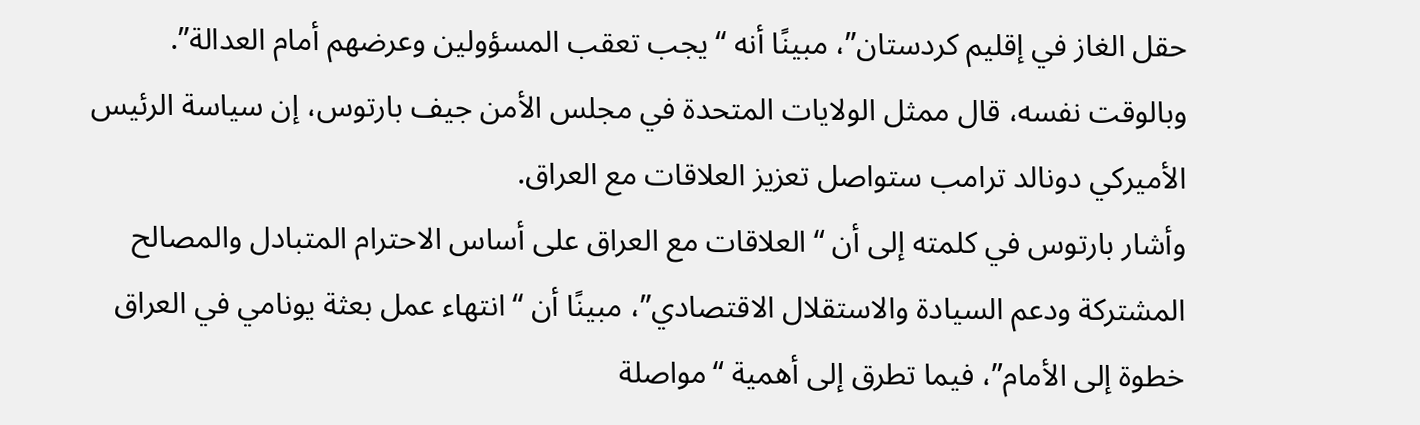حقل الغاز في إقليم كردستان”، مبينًا أنه “يجب تعقب المسؤولين وعرضهم أمام العدالة”.
وبالوقت نفسه، قال ممثل الولايات المتحدة في مجلس الأمن جيف بارتوس، إن سياسة الرئيس الأميركي دونالد ترامب ستواصل تعزيز العلاقات مع العراق.
وأشار بارتوس في كلمته إلى أن “العلاقات مع العراق على أساس الاحترام المتبادل والمصالح المشتركة ودعم السيادة والاستقلال الاقتصادي”، مبينًا أن “انتهاء عمل بعثة يونامي في العراق خطوة إلى الأمام”، فيما تطرق إلى أهمية “مواصلة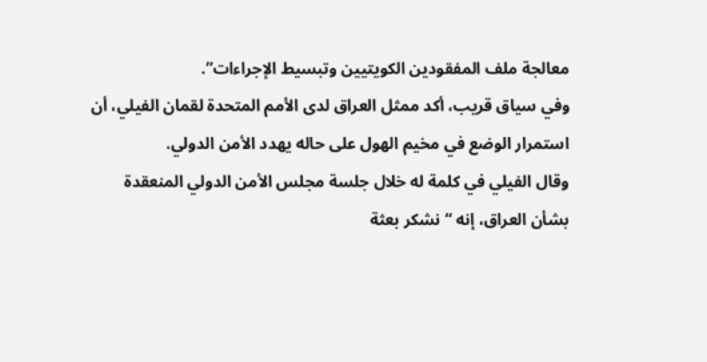معالجة ملف المفقودين الكويتيين وتبسيط الإجراءات”.
وفي سياق قريب، أكد ممثل العراق لدى الأمم المتحدة لقمان الفيلي، أن استمرار الوضع في مخيم الهول على حاله يهدد الأمن الدولي.
وقال الفيلي في كلمة له خلال جلسة مجلس الأمن الدولي المنعقدة بشأن العراق، إنه “نشكر بعثة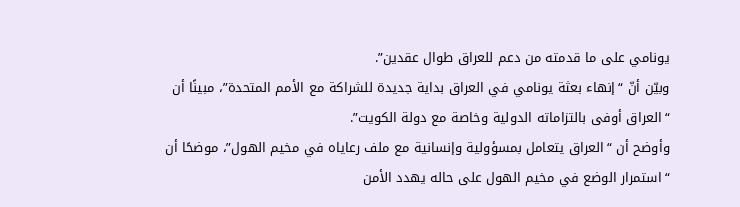يونامي على ما قدمته من دعم للعراق طوال عقدين”.
وبيّن أنّ “إنهاء بعثة يونامي في العراق بداية جديدة للشراكة مع الأمم المتحدة”، مبينًا أن “العراق أوفى بالتزاماته الدولية وخاصة مع دولة الكويت”.
وأوضح أن “العراق يتعامل بمسؤولية وإنسانية مع ملف رعاياه في مخيم الهول”، موضحًا أن “استمرار الوضع في مخيم الهول على حاله يهدد الأمن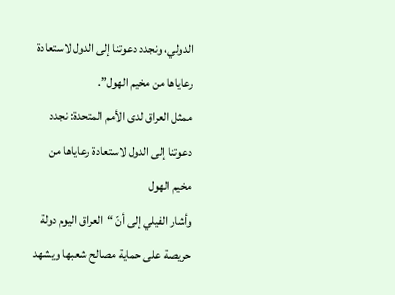الدولي، ونجدد دعوتنا إلى الدول لاستعادة رعاياها من مخيم الهول”.
ممثل العراق لدى الأمم المتحدة: نجدد دعوتنا إلى الدول لاستعادة رعاياها من مخيم الهول
وأشار الفيلي إلى أنّ “العراق اليوم دولة حريصة على حماية مصالح شعبها ويشهد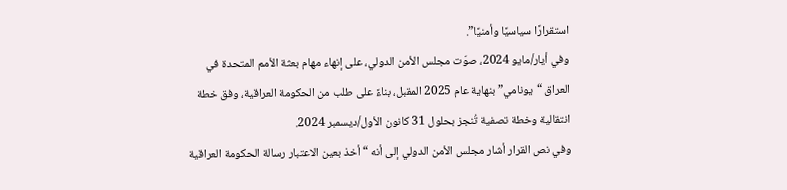استقرارًا سياسيًا وأمنيًا”.
وفي أيار/مايو 2024، صوّت مجلس الأمن الدولي، على إنهاء مهام بعثة الأمم المتحدة في العراق “يونامي” بنهاية عام 2025 المقبل، بناءً على طلب من الحكومة العراقية، وفق خطة انتقالية وخطة تصفية تُنجز بحلول 31 كانون الأول/ديسمبر 2024.
وفي نص القرار أشار مجلس الأمن الدولي إلى أنه “أخذ بعين الاعتبار رسالة الحكومة العراقية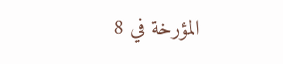المؤرخة في 8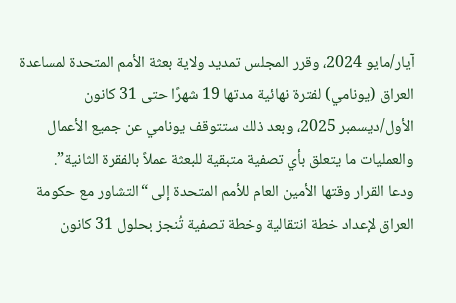آيار/مايو 2024، وقرر المجلس تمديد ولاية بعثة الأمم المتحدة لمساعدة العراق (يونامي) لفترة نهائية مدتها 19 شهرًا حتى 31 كانون الأول/ديسمبر 2025، وبعد ذلك ستتوقف يونامي عن جميع الأعمال والعمليات ما يتعلق بأي تصفية متبقية للبعثة عملاً بالفقرة الثانية”.
ودعا القرار وقتها الأمين العام للأمم المتحدة إلى “التشاور مع حكومة العراق لإعداد خطة انتقالية وخطة تصفية تُنجز بحلول 31 كانون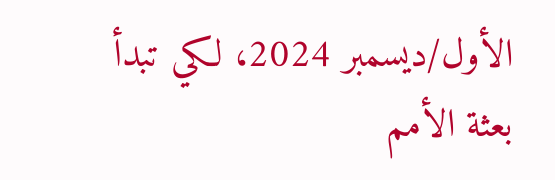الأول/ديسمبر 2024، لكي تبدأ بعثة الأمم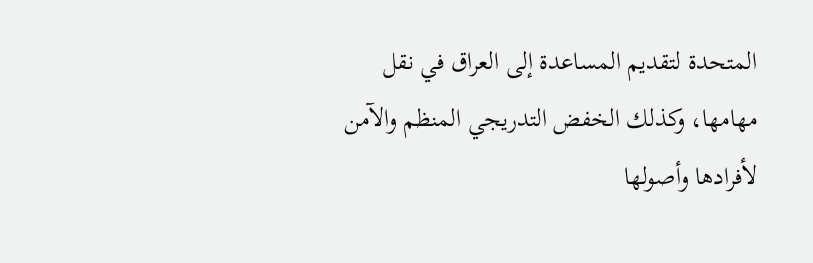المتحدة لتقديم المساعدة إلى العراق في نقل مهامها، وكذلك الخفض التدريجي المنظم والآمن لأفرادها وأصولها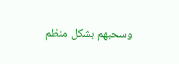وسحبهم بشكل منظم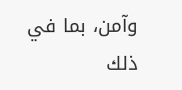وآمن، بما في ذلك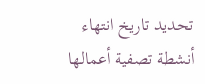تحديد تاريخ انتهاء أنشطة تصفية أعمالها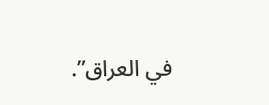في العراق”.